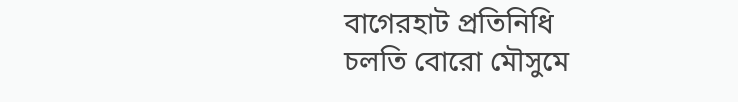বাগেরহাট প্রতিনিধি
চলতি বোরো মৌসুমে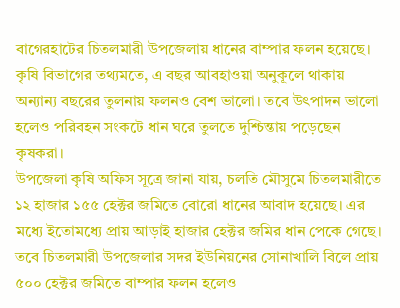বাগেরহাটের চিতলমারী উপজেলায় ধানের বাম্পার ফলন হয়েছে। কৃষি বিভাগের তথ্যমতে, এ বছর আবহাওয়া অনুকূলে থাকায় অন্যান্য বছরের তুলনায় ফলনও বেশ ভালো। তবে উৎপাদন ভালো হলেও পরিবহন সংকটে ধান ঘরে তুলতে দুশ্চিন্তায় পড়েছেন কৃষকরা।
উপজেলা কৃষি অফিস সূত্রে জানা যায়, চলতি মৌসুমে চিতলমারীতে ১২ হাজার ১৫৫ হেক্টর জমিতে বোরো ধানের আবাদ হয়েছে। এর মধ্যে ইতোমধ্যে প্রায় আড়াই হাজার হেক্টর জমির ধান পেকে গেছে। তবে চিতলমারী উপজেলার সদর ইউনিয়নের সোনাখালি বিলে প্রায় ৫০০ হেক্টর জমিতে বাম্পার ফলন হলেও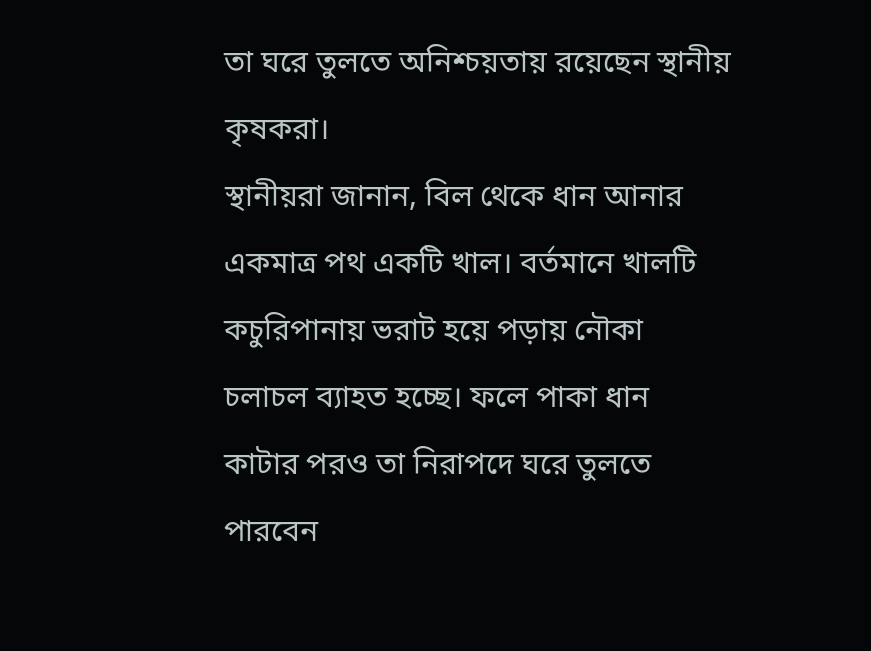তা ঘরে তুলতে অনিশ্চয়তায় রয়েছেন স্থানীয় কৃষকরা।
স্থানীয়রা জানান, বিল থেকে ধান আনার একমাত্র পথ একটি খাল। বর্তমানে খালটি কচুরিপানায় ভরাট হয়ে পড়ায় নৌকা চলাচল ব্যাহত হচ্ছে। ফলে পাকা ধান কাটার পরও তা নিরাপদে ঘরে তুলতে পারবেন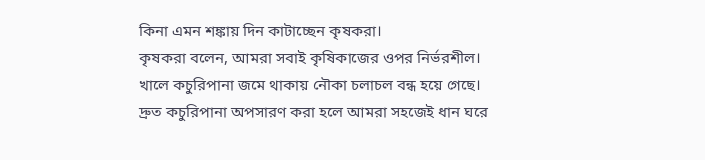কিনা এমন শঙ্কায় দিন কাটাচ্ছেন কৃষকরা।
কৃষকরা বলেন, আমরা সবাই কৃষিকাজের ওপর নির্ভরশীল। খালে কচুরিপানা জমে থাকায় নৌকা চলাচল বন্ধ হয়ে গেছে। দ্রুত কচুরিপানা অপসারণ করা হলে আমরা সহজেই ধান ঘরে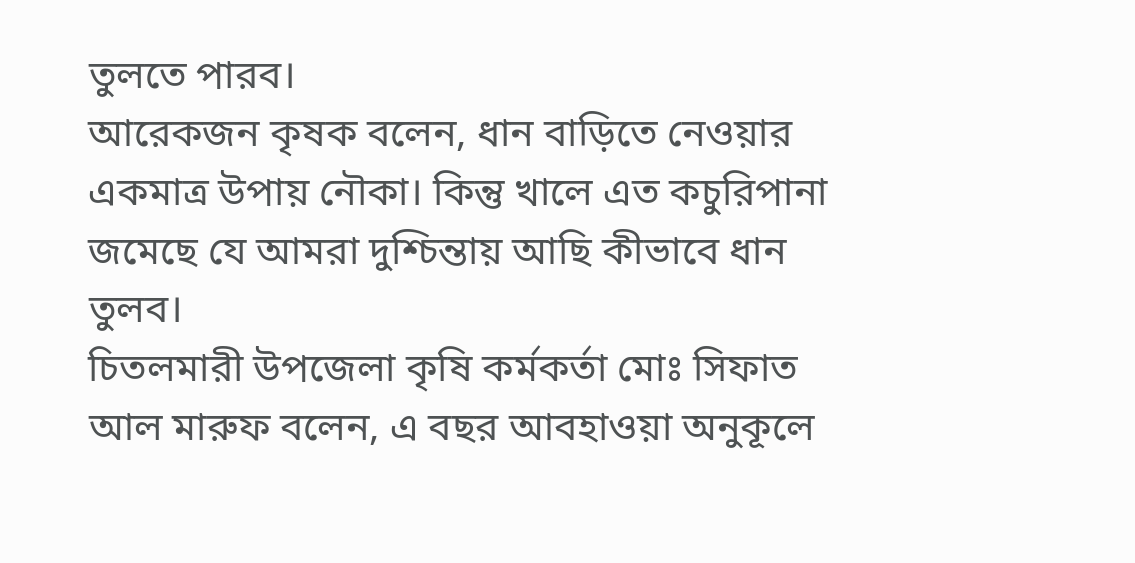তুলতে পারব।
আরেকজন কৃষক বলেন, ধান বাড়িতে নেওয়ার একমাত্র উপায় নৌকা। কিন্তু খালে এত কচুরিপানা জমেছে যে আমরা দুশ্চিন্তায় আছি কীভাবে ধান তুলব।
চিতলমারী উপজেলা কৃষি কর্মকর্তা মোঃ সিফাত আল মারুফ বলেন, এ বছর আবহাওয়া অনুকূলে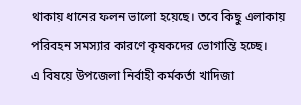থাকায় ধানের ফলন ভালো হয়েছে। তবে কিছু এলাকায় পরিবহন সমস্যার কারণে কৃষকদের ভোগান্তি হচ্ছে।
এ বিষয়ে উপজেলা নির্বাহী কর্মকর্তা খাদিজা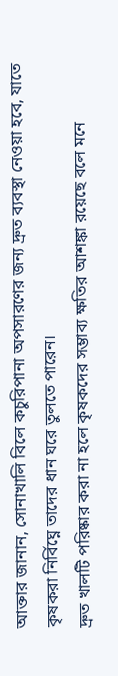আক্তার জানান, সোনাখালি বিলে কচুরিপানা অপসারণের জন্য দ্রুত ব্যবস্থা নেওয়া হবে, যাতে কৃষকরা নির্বিঘ্নে তাদের ধান ঘরে তুলতে পারেন।
দ্রুত খালটি পরিষ্কার করা না হলে কৃষকদের সম্ভাব্য ক্ষতির আশঙ্কা রয়েছে বলে মনে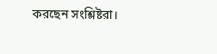করছেন সংশ্লিষ্টরা।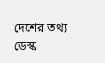দেশের তথ্য ডেস্ক